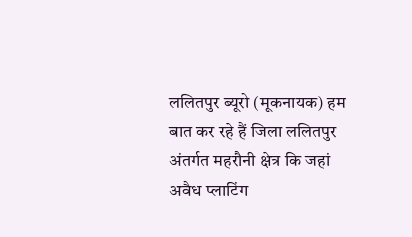ललितपुर ब्यूरो (मूकनायक) हम बात कर रहे हैं जिला ललितपुर अंतर्गत महरौनी क्षेत्र कि जहां अवैध प्लाटिंग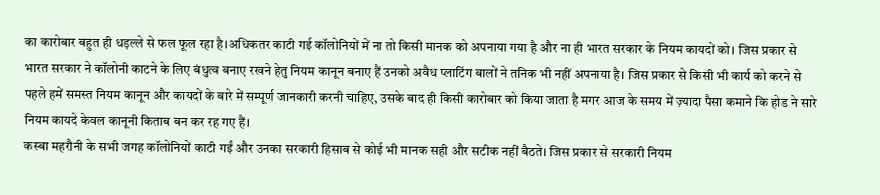का कारोबार बहुत ही धड़ल्ले से फल फूल रहा है।अधिकतर काटी गई कॉलोनियों में ना तो किसी मानक को अपनाया गया है और ना ही भारत सरकार के नियम कायदों को। जिस प्रकार से भारत सरकार ने कॉलोनी काटने के लिए बंधुत्व बनाए रखने हेतु नियम कानून बनाए हैं उनको अवैध प्लाटिंग बालों ने तनिक भी नहीं अपनाया है। जिस प्रकार से किसी भी कार्य को करने से पहले हमें समस्त नियम कानून और कायदों के बारे में सम्पूर्ण जानकारी करनी चाहिए, उसके बाद ही किसी कारोबार को किया जाता है मगर आज के समय में ज़्यादा पैसा कमाने कि होड ने सारे नियम कायदे केवल कानूनी किताब बन कर रह गए हैं।
कस्बा महरौनी के सभी जगह कॉलोनियों काटी गईं और उनका सरकारी हिसाब से कोई भी मानक सही और सटीक नहीं बैठते। जिस प्रकार से सरकारी नियम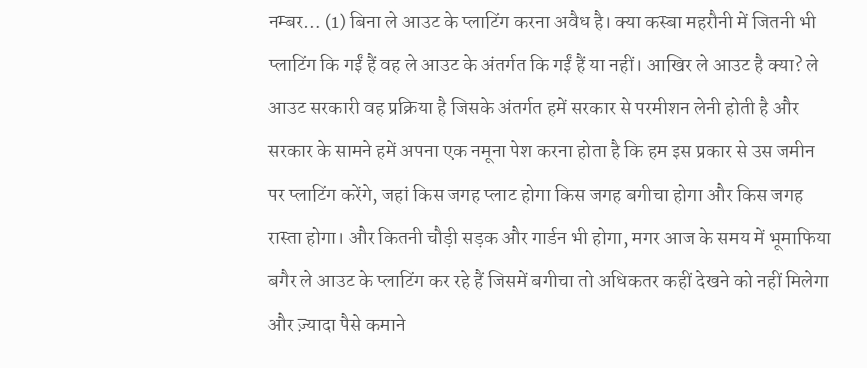नम्बर… (1) बिना ले आउट के प्लाटिंग करना अवैध है। क्या कस्बा महरौनी में जितनी भी प्लाटिंग कि गईं हैं वह ले आउट के अंतर्गत कि गईं हैं या नहीं। आखिर ले आउट है क्या? ले आउट सरकारी वह प्रक्रिया है जिसके अंतर्गत हमें सरकार से परमीशन लेनी होती है और सरकार के सामने हमें अपना एक नमूना पेश करना होता है कि हम इस प्रकार से उस जमीन पर प्लाटिंग करेंगे, जहां किस जगह प्लाट होगा किस जगह बगीचा होगा और किस जगह रास्ता होगा। और कितनी चौड़ी सड़क और गार्डन भी होगा, मगर आज के समय में भूमाफिया बगैर ले आउट के प्लाटिंग कर रहे हैं जिसमें बगीचा तो अधिकतर कहीं देखने को नहीं मिलेगा और ज़्यादा पैसे कमाने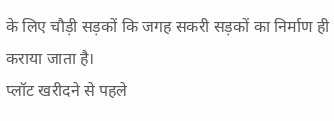के लिए चौड़ी सड़कों कि जगह सकरी सड़कों का निर्माण ही कराया जाता है।
प्लॉट खरीदने से पहले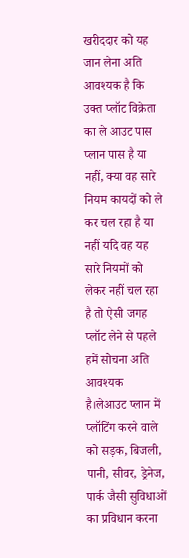खरीददार को यह जान लेना अति आवश्यक है कि उक्त प्लॉट विक्रेता का ले आउट पास प्लान पास है या नहीं, क्या वह सारे नियम कायदों को ले कर चल रहा है या नहीं यदि वह यह सारे नियमों को लेकर नहीं चल रहा है तो ऐसी जगह प्लॉट लेने से पहले हमें सोचना अति आवश्यक है।लेआउट प्लान में प्लॉटिंग करने वाले को सड़क, बिजली, पानी, सीवर, ड्रेनेज, पार्क जैसी सुविधाओं का प्रविधान करना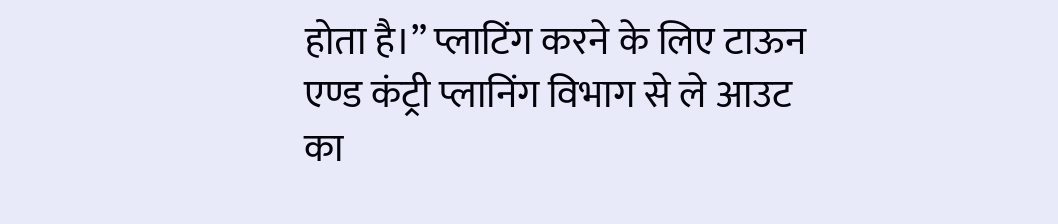होता है।” प्लाटिंग करने के लिए टाऊन एण्ड कंट्री प्लानिंग विभाग से ले आउट का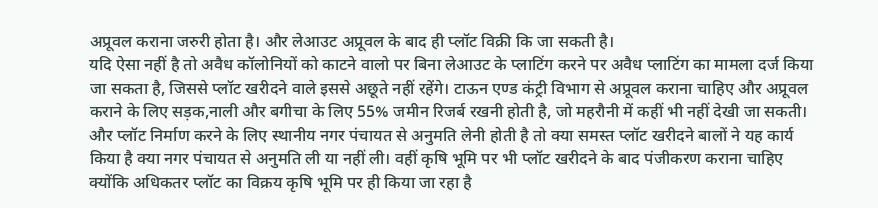अप्रूवल कराना जरुरी होता है। और लेआउट अप्रूवल के बाद ही प्लॉट विक्री कि जा सकती है।
यदि ऐसा नहीं है तो अवैध कॉलोनियों को काटने वालो पर बिना लेआउट के प्लाटिंग करने पर अवैध प्लाटिंग का मामला दर्ज किया जा सकता है, जिससे प्लॉट खरीदने वाले इससे अछूते नहीं रहेंगे। टाऊन एण्ड कंट्री विभाग से अप्रूवल कराना चाहिए और अप्रूवल कराने के लिए सड़क,नाली और बगीचा के लिए 55% जमीन रिजर्ब रखनी होती है, जो महरौनी में कहीं भी नहीं देखी जा सकती। और प्लॉट निर्माण करने के लिए स्थानीय नगर पंचायत से अनुमति लेनी होती है तो क्या समस्त प्लॉट खरीदने बालों ने यह कार्य किया है क्या नगर पंचायत से अनुमति ली या नहीं ली। वहीं कृषि भूमि पर भी प्लॉट खरीदने के बाद पंजीकरण कराना चाहिए क्योंकि अधिकतर प्लॉट का विक्रय कृषि भूमि पर ही किया जा रहा है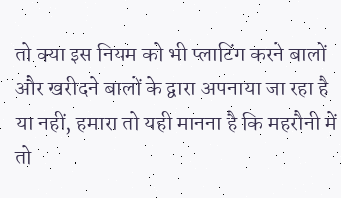तो क्या इस नियम को भी प्लाटिंग करने बालों और खरीदने बालों के द्वारा अपनाया जा रहा है या नहीं, हमारा तो यही मानना है कि महरौनी में तो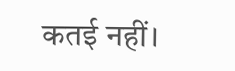कतई नहीं।